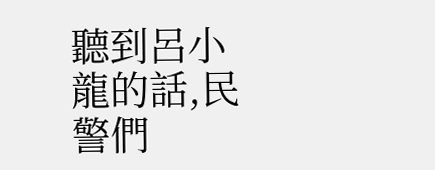聽到呂小龍的話,民警們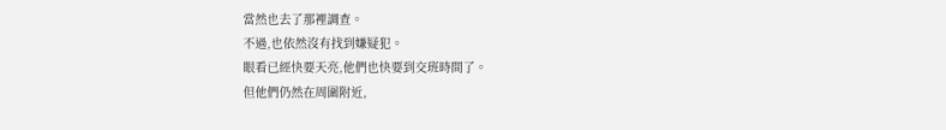當然也去了那裡調查。
不過,也依然沒有找到嫌疑犯。
眼看已經快要天亮,他們也快要到交班時間了。
但他們仍然在周圍附近,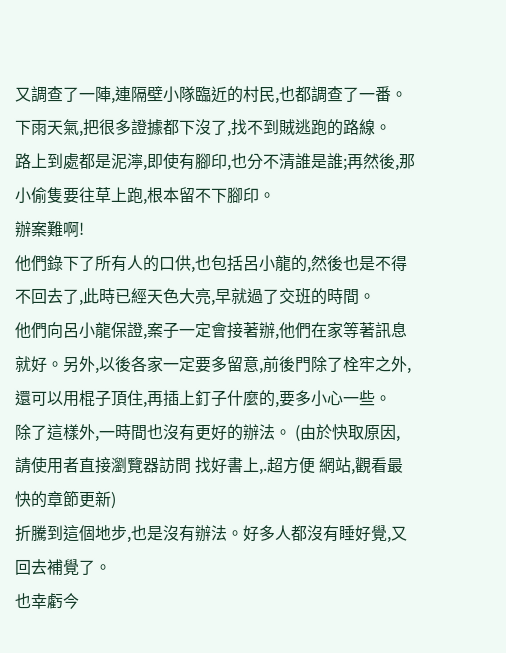又調查了一陣,連隔壁小隊臨近的村民,也都調查了一番。
下雨天氣,把很多證據都下沒了,找不到賊逃跑的路線。
路上到處都是泥濘,即使有腳印,也分不清誰是誰;再然後,那小偷隻要往草上跑,根本留不下腳印。
辦案難啊!
他們錄下了所有人的口供,也包括呂小龍的,然後也是不得不回去了,此時已經天色大亮,早就過了交班的時間。
他們向呂小龍保證,案子一定會接著辦,他們在家等著訊息就好。另外,以後各家一定要多留意,前後門除了栓牢之外,還可以用棍子頂住,再插上釘子什麼的,要多小心一些。
除了這樣外,一時間也沒有更好的辦法。 (由於快取原因,請使用者直接瀏覽器訪問 找好書上,.超方便 網站,觀看最快的章節更新)
折騰到這個地步,也是沒有辦法。好多人都沒有睡好覺,又回去補覺了。
也幸虧今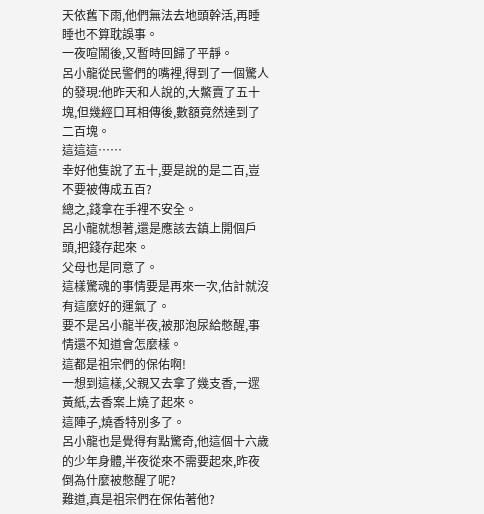天依舊下雨,他們無法去地頭幹活,再睡睡也不算耽誤事。
一夜喧鬧後,又暫時回歸了平靜。
呂小龍從民警們的嘴裡,得到了一個驚人的發現:他昨天和人說的,大鱉賣了五十塊,但幾經口耳相傳後,數額竟然達到了二百塊。
這這這……
幸好他隻說了五十,要是說的是二百,豈不要被傳成五百?
總之,錢拿在手裡不安全。
呂小龍就想著,還是應該去鎮上開個戶頭,把錢存起來。
父母也是同意了。
這樣驚魂的事情要是再來一次,估計就沒有這麼好的運氣了。
要不是呂小龍半夜,被那泡尿給憋醒,事情還不知道會怎麼樣。
這都是祖宗們的保佑啊!
一想到這樣,父親又去拿了幾支香,一遝黃紙,去香案上燒了起來。
這陣子,燒香特別多了。
呂小龍也是覺得有點驚奇,他這個十六歲的少年身體,半夜從來不需要起來,昨夜倒為什麼被憋醒了呢?
難道,真是祖宗們在保佑著他?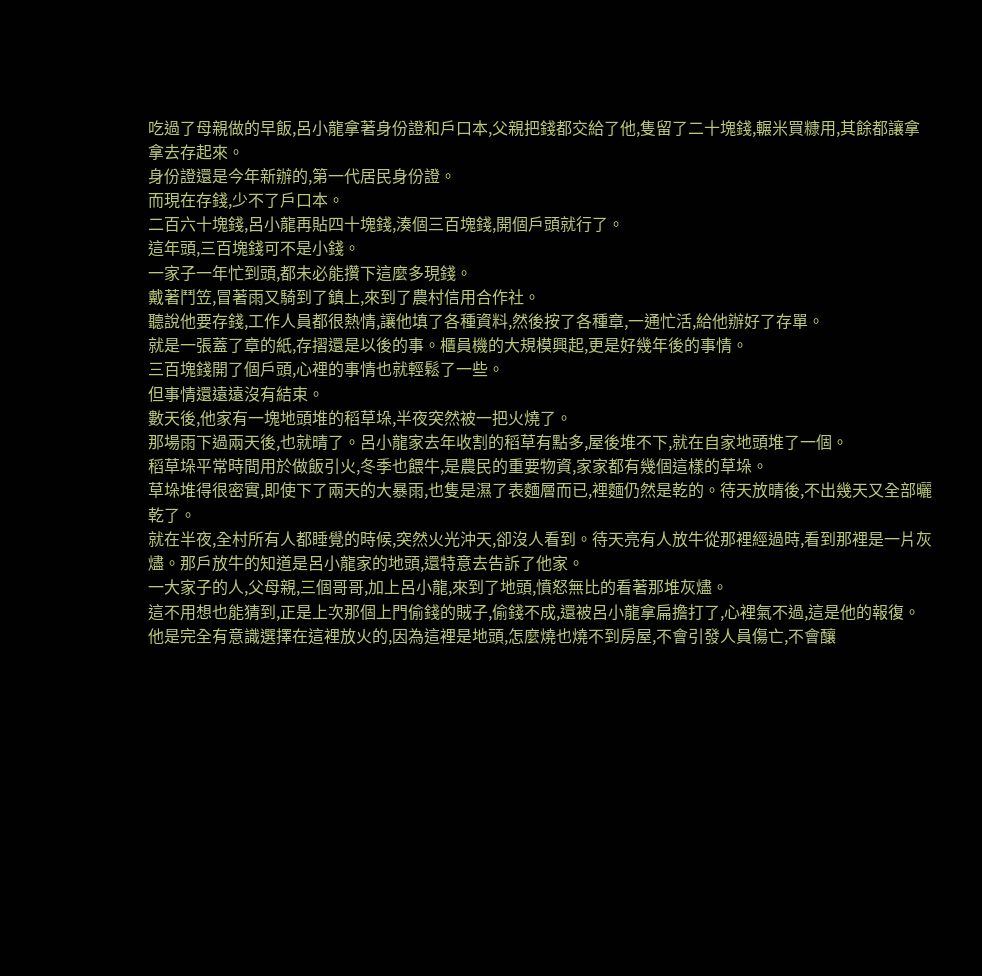吃過了母親做的早飯,呂小龍拿著身份證和戶口本,父親把錢都交給了他,隻留了二十塊錢,輾米買糠用,其餘都讓拿拿去存起來。
身份證還是今年新辦的,第一代居民身份證。
而現在存錢,少不了戶口本。
二百六十塊錢,呂小龍再貼四十塊錢,湊個三百塊錢,開個戶頭就行了。
這年頭,三百塊錢可不是小錢。
一家子一年忙到頭,都未必能攢下這麼多現錢。
戴著鬥笠,冒著雨又騎到了鎮上,來到了農村信用合作社。
聽說他要存錢,工作人員都很熱情,讓他填了各種資料,然後按了各種章,一通忙活,給他辦好了存單。
就是一張蓋了章的紙,存摺還是以後的事。櫃員機的大規模興起,更是好幾年後的事情。
三百塊錢開了個戶頭,心裡的事情也就輕鬆了一些。
但事情還遠遠沒有結束。
數天後,他家有一塊地頭堆的稻草垛,半夜突然被一把火燒了。
那場雨下過兩天後,也就晴了。呂小龍家去年收割的稻草有點多,屋後堆不下,就在自家地頭堆了一個。
稻草垛平常時間用於做飯引火,冬季也餵牛,是農民的重要物資,家家都有幾個這樣的草垛。
草垛堆得很密實,即使下了兩天的大暴雨,也隻是濕了表麵層而已,裡麵仍然是乾的。待天放晴後,不出幾天又全部曬乾了。
就在半夜,全村所有人都睡覺的時候,突然火光沖天,卻沒人看到。待天亮有人放牛從那裡經過時,看到那裡是一片灰燼。那戶放牛的知道是呂小龍家的地頭,還特意去告訴了他家。
一大家子的人,父母親,三個哥哥,加上呂小龍,來到了地頭,憤怒無比的看著那堆灰燼。
這不用想也能猜到,正是上次那個上門偷錢的賊子,偷錢不成,還被呂小龍拿扁擔打了,心裡氣不過,這是他的報復。
他是完全有意識選擇在這裡放火的,因為這裡是地頭,怎麼燒也燒不到房屋,不會引發人員傷亡,不會釀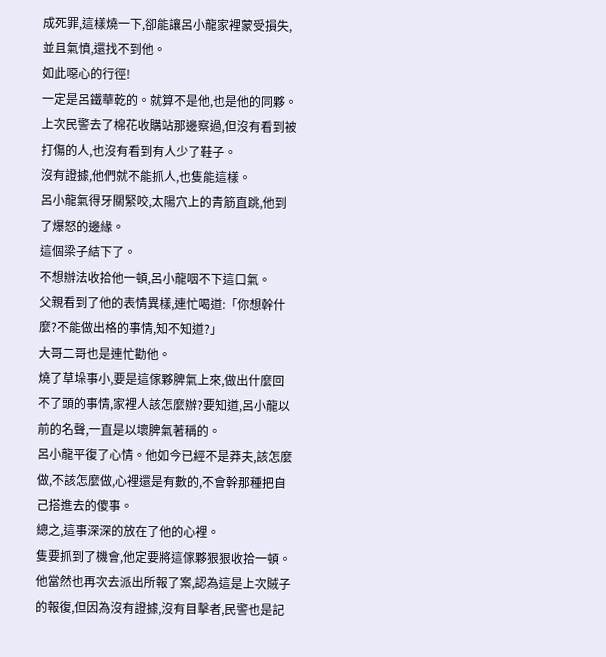成死罪,這樣燒一下,卻能讓呂小龍家裡蒙受損失,並且氣憤,還找不到他。
如此噁心的行徑!
一定是呂鐵華乾的。就算不是他,也是他的同夥。
上次民警去了棉花收購站那邊察過,但沒有看到被打傷的人,也沒有看到有人少了鞋子。
沒有證據,他們就不能抓人,也隻能這樣。
呂小龍氣得牙關緊咬,太陽穴上的青筋直跳,他到了爆怒的邊緣。
這個梁子結下了。
不想辦法收拾他一頓,呂小龍咽不下這口氣。
父親看到了他的表情異樣,連忙喝道:「你想幹什麼?不能做出格的事情,知不知道?」
大哥二哥也是連忙勸他。
燒了草垛事小,要是這傢夥脾氣上來,做出什麼回不了頭的事情,家裡人該怎麼辦?要知道,呂小龍以前的名聲,一直是以壞脾氣著稱的。
呂小龍平復了心情。他如今已經不是莽夫,該怎麼做,不該怎麼做,心裡還是有數的,不會幹那種把自己搭進去的傻事。
總之,這事深深的放在了他的心裡。
隻要抓到了機會,他定要將這傢夥狠狠收拾一頓。
他當然也再次去派出所報了案,認為這是上次賊子的報復,但因為沒有證據,沒有目擊者,民警也是記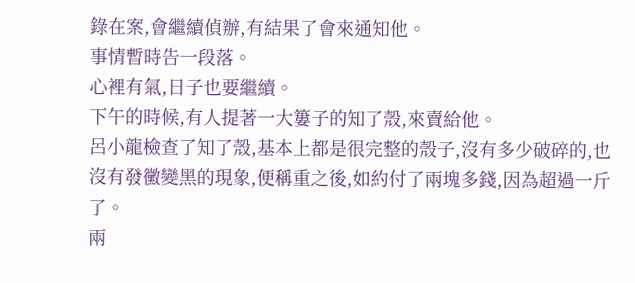錄在案,會繼續偵辦,有結果了會來通知他。
事情暫時告一段落。
心裡有氣,日子也要繼續。
下午的時候,有人提著一大簍子的知了殼,來賣給他。
呂小龍檢查了知了殼,基本上都是很完整的殼子,沒有多少破碎的,也沒有發黴變黑的現象,便稱重之後,如約付了兩塊多錢,因為超過一斤了。
兩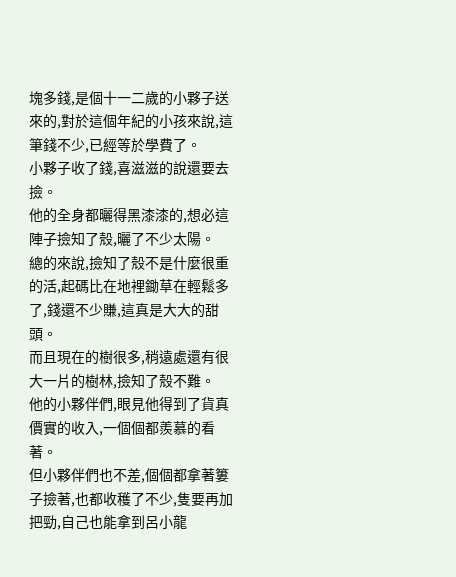塊多錢,是個十一二歲的小夥子送來的,對於這個年紀的小孩來說,這筆錢不少,已經等於學費了。
小夥子收了錢,喜滋滋的說還要去撿。
他的全身都曬得黑漆漆的,想必這陣子撿知了殼,曬了不少太陽。
總的來說,撿知了殼不是什麼很重的活,起碼比在地裡鋤草在輕鬆多了,錢還不少賺,這真是大大的甜頭。
而且現在的樹很多,稍遠處還有很大一片的樹林,撿知了殼不難。
他的小夥伴們,眼見他得到了貨真價實的收入,一個個都羨慕的看著。
但小夥伴們也不差,個個都拿著簍子撿著,也都收穫了不少,隻要再加把勁,自己也能拿到呂小龍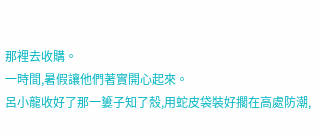那裡去收購。
一時間,暑假讓他們著實開心起來。
呂小龍收好了那一簍子知了殼,用蛇皮袋裝好擱在高處防潮,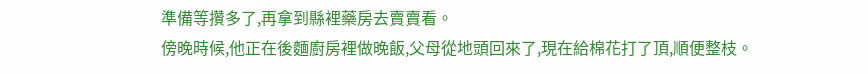準備等攢多了,再拿到縣裡藥房去賣賣看。
傍晚時候,他正在後麵廚房裡做晚飯,父母從地頭回來了,現在給棉花打了頂,順便整枝。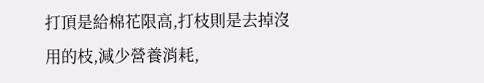打頂是給棉花限高,打枝則是去掉沒用的枝,減少營養消耗,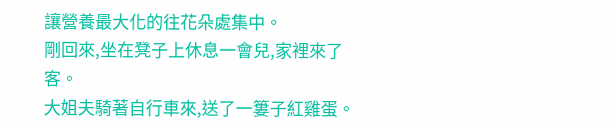讓營養最大化的往花朵處集中。
剛回來,坐在凳子上休息一會兒,家裡來了客。
大姐夫騎著自行車來,送了一簍子紅雞蛋。